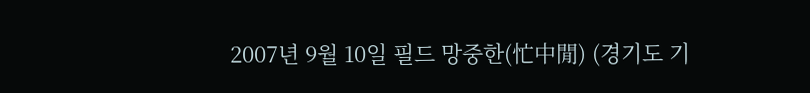2007년 9월 10일 필드 망중한(忙中閒) (경기도 기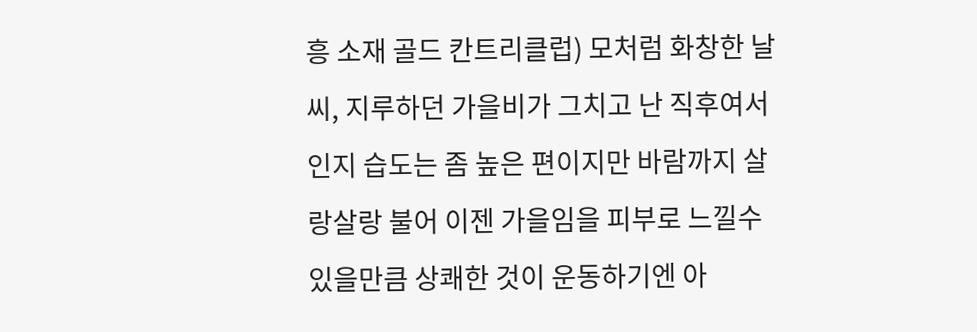흥 소재 골드 칸트리클럽) 모처럼 화창한 날씨, 지루하던 가을비가 그치고 난 직후여서인지 습도는 좀 높은 편이지만 바람까지 살랑살랑 불어 이젠 가을임을 피부로 느낄수 있을만큼 상쾌한 것이 운동하기엔 아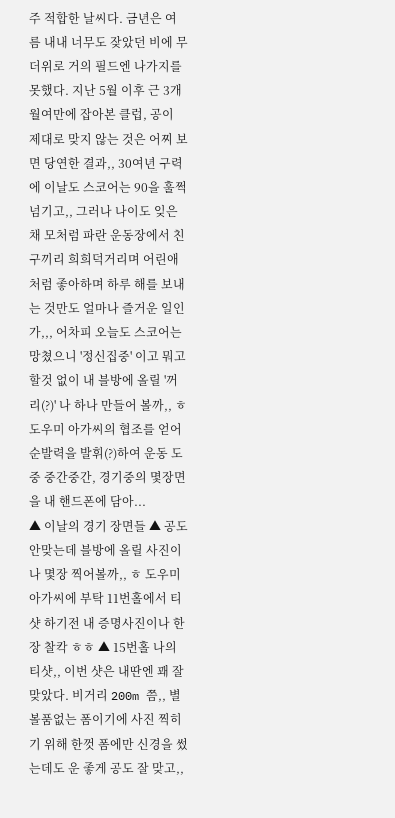주 적합한 날씨다. 금년은 여름 내내 너무도 잦았던 비에 무더위로 거의 필드엔 나가지를 못했다. 지난 5월 이후 근 3개월여만에 잡아본 클럽, 공이 제대로 맞지 않는 것은 어찌 보면 당연한 결과,, 30여년 구력에 이날도 스코어는 90을 훌쩍 넘기고,, 그러나 나이도 잊은채 모처럼 파란 운동장에서 친구끼리 희희덕거리며 어린애처럼 좋아하며 하루 해를 보내는 것만도 얼마나 즐거운 일인가,,, 어차피 오늘도 스코어는 망쳤으니 '정신집중' 이고 뭐고 할것 없이 내 블방에 올릴 '꺼리(?)' 나 하나 만들어 볼까,, ㅎ 도우미 아가씨의 협조를 얻어 순발력을 발휘(?)하여 운동 도중 중간중간, 경기중의 몇장면을 내 핸드폰에 담아...
▲ 이날의 경기 장면들 ▲ 공도 안맞는데 블방에 올릴 사진이나 몇장 찍어볼까,, ㅎ 도우미 아가씨에 부탁 11번홀에서 티샷 하기전 내 증명사진이나 한장 찰칵 ㅎㅎ ▲ 15번홀 나의 티샷,, 이번 샷은 내딴엔 꽤 잘 맞았다. 비거리 200m 쯤,, 별 볼품없는 폼이기에 사진 찍히기 위해 한껏 폼에만 신경을 썼는데도 운 좋게 공도 잘 맞고,,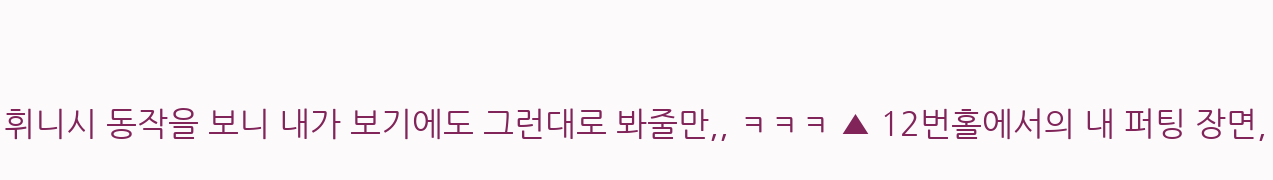휘니시 동작을 보니 내가 보기에도 그런대로 봐줄만,, ㅋㅋㅋ ▲ 12번홀에서의 내 퍼팅 장면,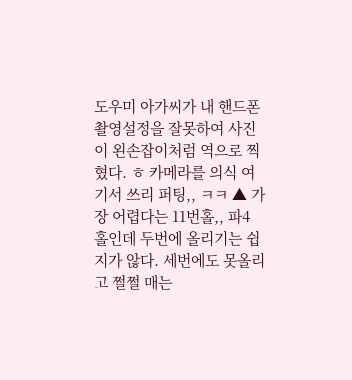도우미 아가씨가 내 핸드폰 촬영설정을 잘못하여 사진이 왼손잡이처럼 역으로 찍혔다. ㅎ 카메라를 의식 여기서 쓰리 퍼팅,, ㅋㅋ ▲ 가장 어렵다는 11번홀,, 파4 홀인데 두번에 올리기는 쉽지가 않다. 세번에도 못올리고 쩔쩔 매는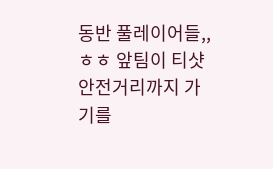동반 풀레이어들,, ㅎㅎ 앞팀이 티샷 안전거리까지 가기를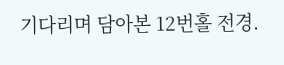기다리며 담아본 12번홀 전경.